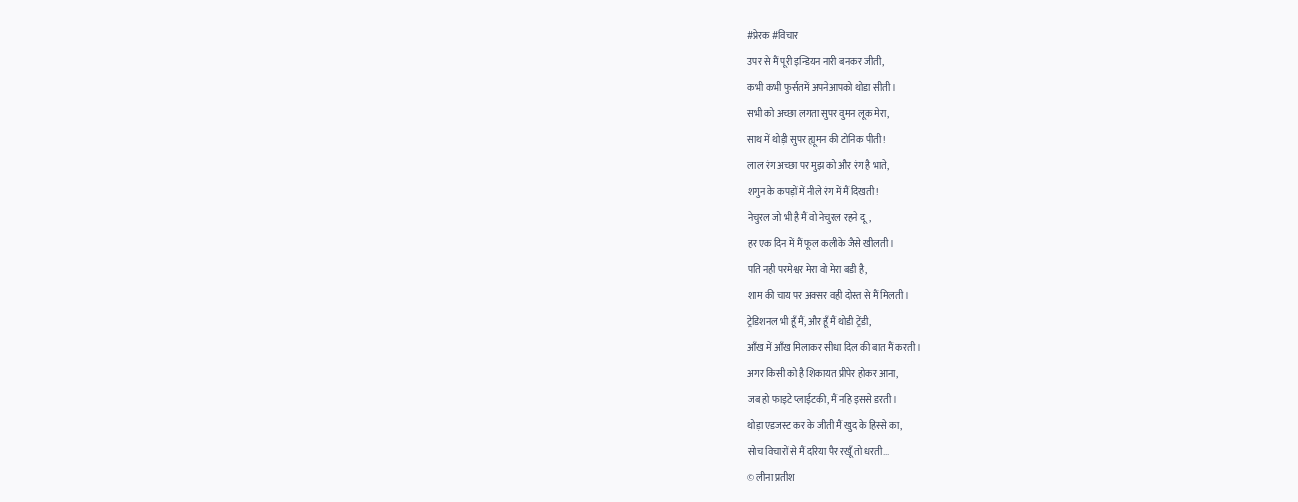#प्रेरक #विचार
उपर से मैं पूरी इन्डियन नारी बनकर जीती,
कभी कभी फुर्सतमें अपनेआपको थोडा सीती।
सभी को अच्छा लगता सुपर वुमन लूक मेरा,
साथ में थोड़ी सुपर ह्यूमन की टोनिक पीती!
लाल रंग अच्छा पर मुझ को और रंग है भाते,
शगुन के कपड़ों में नीले रंग में मैं दिखती!
नेचुरल जो भी है मैं वो नेचुरल रहने दू,
हर एक दिन में मैं फूल कलीके जैसे खीलती।
पति नही परमेश्वर मेरा वो मेरा बडी है,
शाम की चाय पर अक्सर वही दोस्त से मैं मिलती।
ट्रेडिशनल भी हूँ मैं, और हूँ मैं थोडी ट्रेंडी,
आँख में आँख मिलाकर सीधा दिल की बात मैं करती।
अगर किसी को है शिकायत प्रीपेर होकर आना,
जब हो फाइटे प्लाईटकी, मैं नहि इससे डरती।
थोड़ा एडजस्ट कर के जीती मैं खुद के हिस्से का,
सोच विचारों से मैं दरिया पैर रखूँ तो धरती...
© लीना प्रतीश